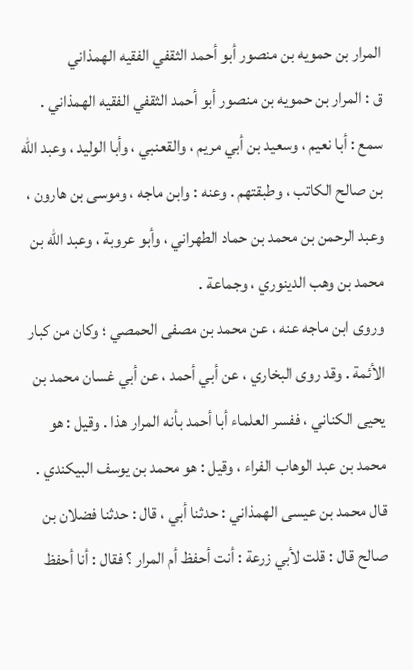المرار بن حمويه بن منصور أبو أحمد الثقفي الفقيه الهمذاني
ق : المرار بن حمويه بن منصور أبو أحمد الثقفي الفقيه الهمذاني . سمع : أبا نعيم ، وسعيد بن أبي مريم ، والقعنبي ، وأبا الوليد ، وعبد الله بن صالح الكاتب ، وطبقتهم . وعنه : وابن ماجه ، وموسى بن هارون ، وعبد الرحمن بن محمد بن حماد الطهراني ، وأبو عروبة ، وعبد الله بن محمد بن وهب الدينوري ، وجماعة .
وروى ابن ماجه عنه ، عن محمد بن مصفى الحمصي ؛ وكان من كبار الأئمة . وقد روى البخاري ، عن أبي أحمد ، عن أبي غسان محمد بن يحيى الكناني ، ففسر العلماء أبا أحمد بأنه المرار هذا . وقيل : هو محمد بن عبد الوهاب الفراء ، وقيل : هو محمد بن يوسف البيكندي .
قال محمد بن عيسى الهمذاني : حدثنا أبي ، قال : حدثنا فضلان بن صالح قال : قلت لأبي زرعة : أنت أحفظ أم المرار ؟ فقال : أنا أحفظ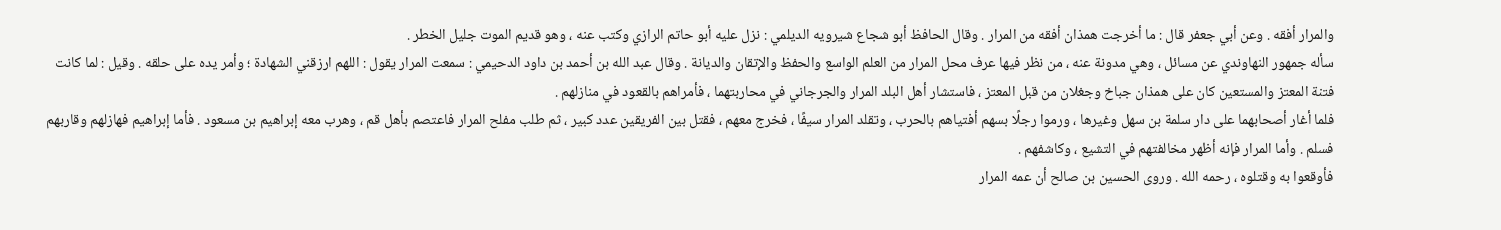والمرار أفقه . وعن أبي جعفر قال : ما أخرجت همذان أفقه من المرار . وقال الحافظ أبو شجاع شيرويه الديلمي : نزل عليه أبو حاتم الرازي وكتب عنه ، وهو قديم الموت جليل الخطر .
سأله جمهور النهاوندي عن مسائل ، وهي مدونة عنه ، من نظر فيها عرف محل المرار من العلم الواسع والحفظ والإتقان والديانة . وقال عبد الله بن أحمد بن داود الدحيمي : سمعت المرار يقول : اللهم ارزقني الشهادة ؛ وأمر يده على حلقه . وقيل : لما كانت فتنة المعتز والمستعين كان على همذان جباخ وجغلان من قبل المعتز ، فاستشار أهل البلد المرار والجرجاني في محاربتهما ، فأمراهم بالقعود في منازلهم .
فلما أغار أصحابهما على دار سلمة بن سهل وغيرها ، ورموا رجلًا بسهم أفتياهم بالحرب ، وتقلد المرار سيفًا ، فخرج معهم ، فقتل بين الفريقين عدد كبير ، ثم طلب مفلح المرار فاعتصم بأهل قم ، وهرب معه إبراهيم بن مسعود . فأما إبراهيم فهازلهم وقاربهم فسلم . وأما المرار فإنه أظهر مخالفتهم في التشيع ، وكاشفهم .
فأوقعوا به وقتلوه ، رحمه الله . وروى الحسين بن صالح أن عمه المرار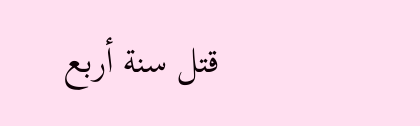قتل سنة أربع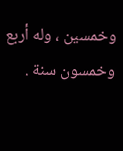وخمسين ، وله أربع وخمسون سنة .